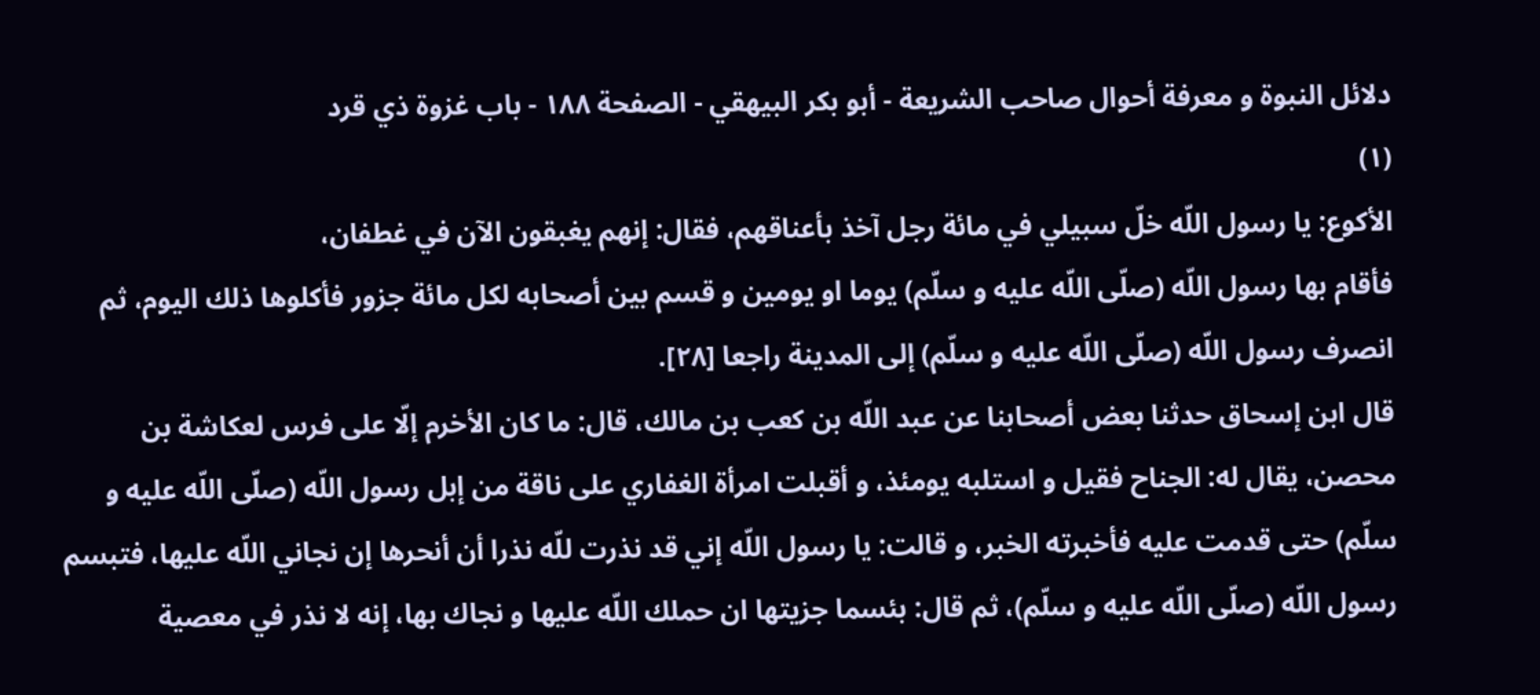دلائل النبوة و معرفة أحوال صاحب الشريعة - أبو بكر البيهقي - الصفحة ١٨٨ - باب غزوة ذي قرد
(١)
الأكوع: يا رسول اللّه خلّ سبيلي في مائة رجل آخذ بأعناقهم، فقال: إنهم يغبقون الآن في غطفان،
فأقام بها رسول اللّه (صلّى اللّه عليه و سلّم) يوما او يومين و قسم بين أصحابه لكل مائة جزور فأكلوها ذلك اليوم، ثم انصرف رسول اللّه (صلّى اللّه عليه و سلّم) إلى المدينة راجعا [٢٨].
قال ابن إسحاق حدثنا بعض أصحابنا عن عبد اللّه بن كعب بن مالك، قال: ما كان الأخرم إلّا على فرس لعكاشة بن محصن، يقال له: الجناح فقيل و استلبه يومئذ، و أقبلت امرأة الغفاري على ناقة من إبل رسول اللّه (صلّى اللّه عليه و سلّم) حتى قدمت عليه فأخبرته الخبر، و قالت: يا رسول اللّه إني قد نذرت للّه نذرا أن أنحرها إن نجاني اللّه عليها، فتبسم رسول اللّه (صلّى اللّه عليه و سلّم)، ثم قال: بئسما جزيتها ان حملك اللّه عليها و نجاك بها، إنه لا نذر في معصية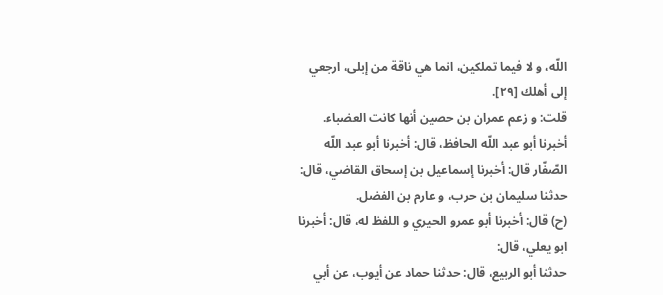اللّه، و لا فيما تملكين، انما هي ناقة من إبلى، ارجعي إلى أهلك [٢٩].
قلت: و زعم عمران بن حصين أنها كانت العضباء.
أخبرنا أبو عبد اللّه الحافظ، قال: أخبرنا أبو عبد اللّه الصّفّار قال: أخبرنا إسماعيل بن إسحاق القاضي، قال: حدثنا سليمان بن حرب، و عارم بن الفضل.
(ح) قال: أخبرنا أبو عمرو الحيري و اللفظ له، قال: أخبرنا ابو يعلي، قال:
حدثنا أبو الربيع، قال: حدثنا حماد عن أيوب، عن أبي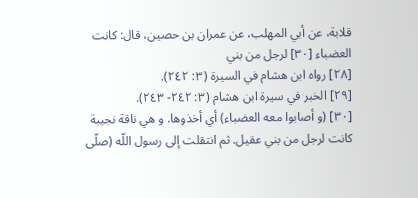قلابة، عن أبي المهلب، عن عمران بن حصين، قال: كانت العضباء [٣٠] لرجل من بني
[٢٨] رواه ابن هشام في السيرة (٣: ٢٤٢).
[٢٩] الخبر في سيرة ابن هشام (٣: ٢٤٢- ٢٤٣).
[٣٠] (و أصابوا معه العضباء) أي أخذوها. و هي ناقة نجيبة كانت لرجل من بني عقيل. ثم انتقلت إلى رسول اللّه (صلّى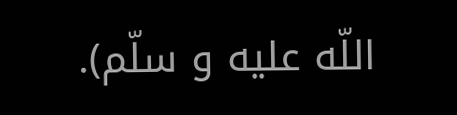اللّه عليه و سلّم).